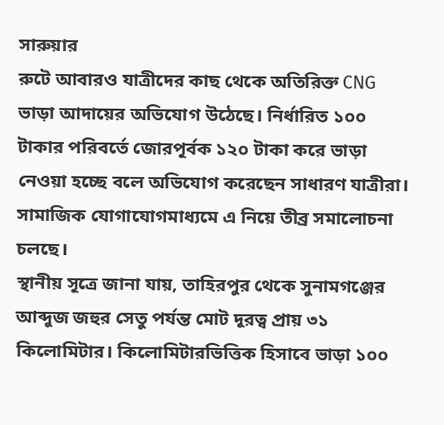সারুয়ার
রুটে আবারও যাত্রীদের কাছ থেকে অতিরিক্ত CNG ভাড়া আদায়ের অভিযোগ উঠেছে। নির্ধারিত ১০০ টাকার পরিবর্তে জোরপূর্বক ১২০ টাকা করে ভাড়া নেওয়া হচ্ছে বলে অভিযোগ করেছেন সাধারণ যাত্রীরা। সামাজিক যোগাযোগমাধ্যমে এ নিয়ে তীব্র সমালোচনা চলছে।
স্থানীয় সূত্রে জানা যায়, তাহিরপুর থেকে সুনামগঞ্জের আব্দুজ জহুর সেতু পর্যন্ত মোট দূরত্ব প্রায় ৩১ কিলোমিটার। কিলোমিটারভিত্তিক হিসাবে ভাড়া ১০০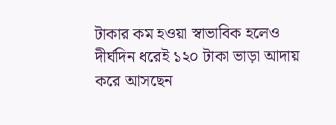টাকার কম হওয়া স্বাভাবিক হলেও দীর্ঘদিন ধরেই ১২০ টাকা ভাড়া আদায় করে আসছেন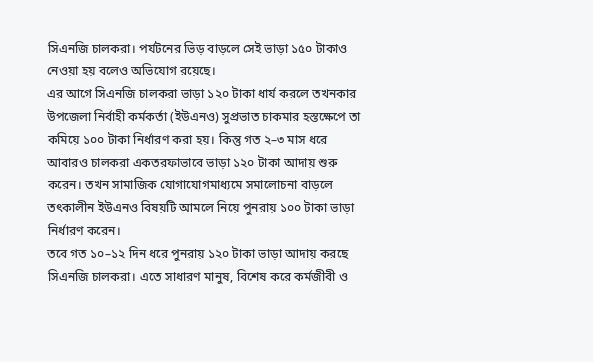সিএনজি চালকরা। পর্যটনের ভিড় বাড়লে সেই ভাড়া ১৫০ টাকাও নেওয়া হয় বলেও অভিযোগ রয়েছে।
এর আগে সিএনজি চালকরা ভাড়া ১২০ টাকা ধার্য করলে তখনকার উপজেলা নির্বাহী কর্মকর্তা (ইউএনও) সুপ্রভাত চাকমার হস্তক্ষেপে তা কমিয়ে ১০০ টাকা নির্ধারণ করা হয়। কিন্তু গত ২–৩ মাস ধরে আবারও চালকরা একতরফাভাবে ভাড়া ১২০ টাকা আদায় শুরু করেন। তখন সামাজিক যোগাযোগমাধ্যমে সমালোচনা বাড়লে তৎকালীন ইউএনও বিষয়টি আমলে নিয়ে পুনরায় ১০০ টাকা ভাড়া নির্ধারণ করেন।
তবে গত ১০–১২ দিন ধরে পুনরায় ১২০ টাকা ভাড়া আদায় করছে সিএনজি চালকরা। এতে সাধারণ মানুষ, বিশেষ করে কর্মজীবী ও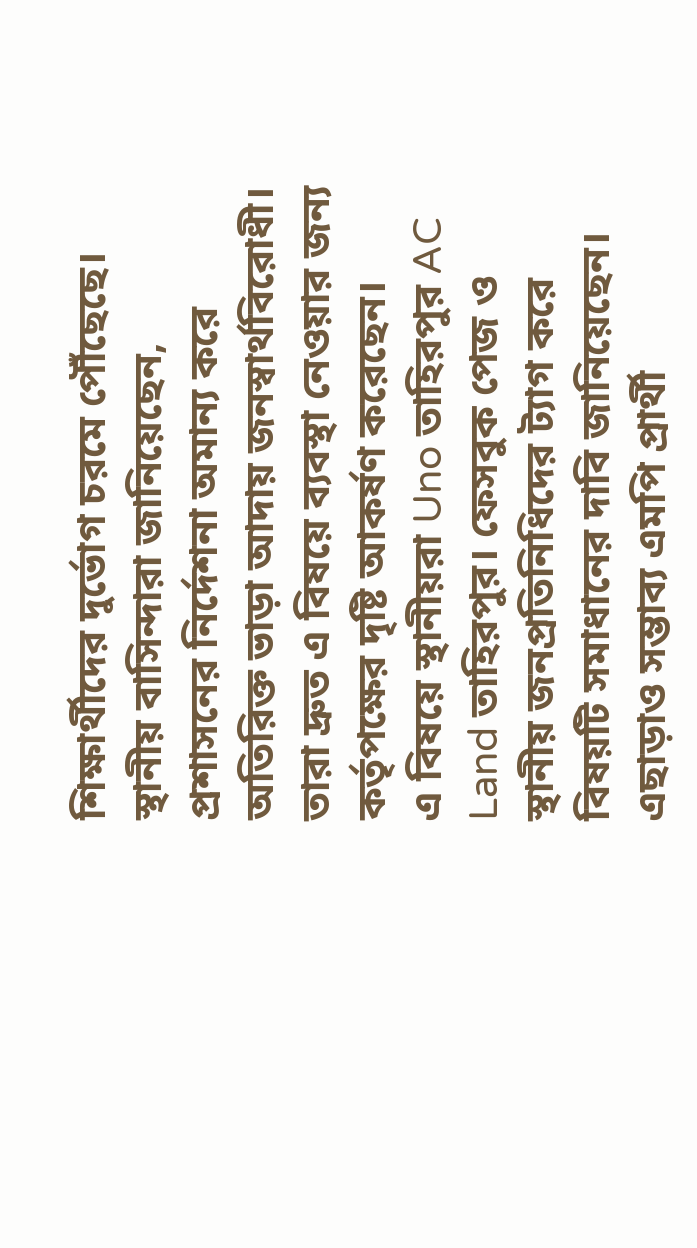শিক্ষার্থীদের দুর্ভোগ চরমে পৌঁছেছে।
স্থানীয় বাসিন্দারা জানিয়েছেন, প্রশাসনের নির্দেশনা অমান্য করে অতিরিক্ত ভাড়া আদায় জনস্বার্থবিরোধী। তারা দ্রুত এ বিষয়ে ব্যবস্থা নেওয়ার জন্য কর্তৃপক্ষের দৃষ্টি আকর্ষণ করেছেন।
এ বিষয়ে স্থানীয়রা Uno তাহিরপুর AC Land তাহিরপুর। ফেসবুক পেজ ও স্থানীয় জনপ্রতিনিধিদের ট্যাগ করে বিষয়টি সমাধানের দাবি জানিয়েছেন। এছাড়াও সম্ভাব্য এমপি প্রার্থী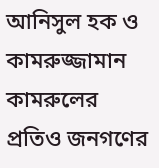আনিসুল হক ও কামরুজ্জামান কামরুলের প্রতিও জনগণের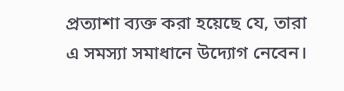প্রত্যাশা ব্যক্ত করা হয়েছে যে, তারা এ সমস্যা সমাধানে উদ্যোগ নেবেন।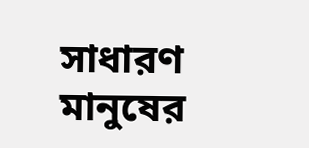সাধারণ মানুষের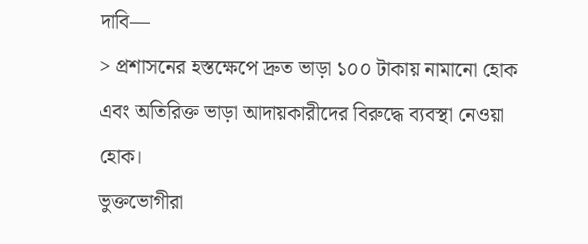দাবি—
> প্রশাসনের হস্তক্ষেপে দ্রুত ভাড়া ১০০ টাকায় নামানো হোক এবং অতিরিক্ত ভাড়া আদায়কারীদের বিরুদ্ধে ব্যবস্থা নেওয়া হোক।
ভুক্তভোগীরা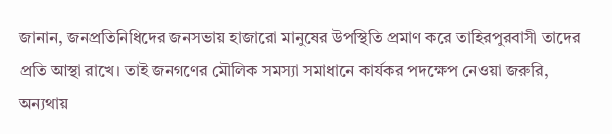জানান, জনপ্রতিনিধিদের জনসভায় হাজারো মানুষের উপস্থিতি প্রমাণ করে তাহিরপুরবাসী তাদের প্রতি আস্থা রাখে। তাই জনগণের মৌলিক সমস্যা সমাধানে কার্যকর পদক্ষেপ নেওয়া জরুরি, অন্যথায়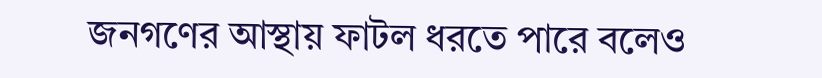জনগণের আস্থায় ফাটল ধরতে পারে বলেও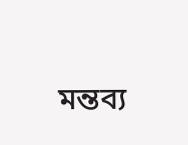মন্তব্য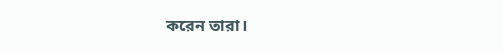করেন তারা।